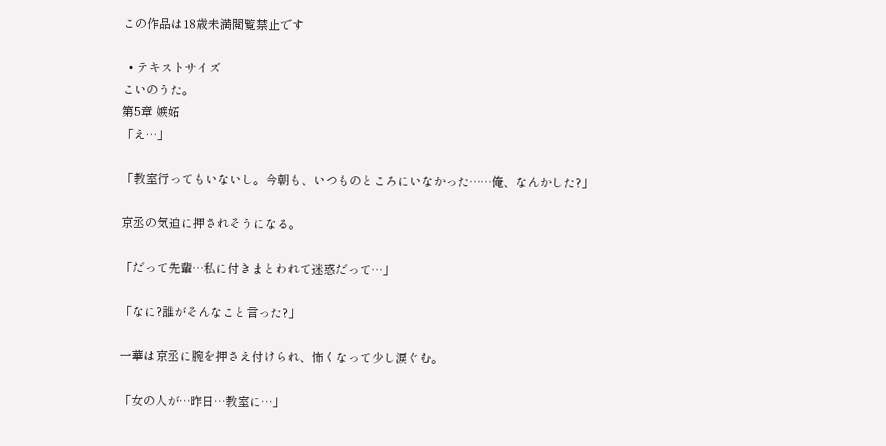この作品は18歳未満閲覧禁止です

  • テキストサイズ
こいのうた。
第5章 嫉妬
「え…」

「教室行ってもいないし。今朝も、いつものところにいなかった……俺、なんかした?」

京丞の気迫に押されそうになる。

「だって先輩…私に付きまとわれて迷惑だって…」

「なに?誰がそんなこと言った?」

一華は京丞に腕を押さえ付けられ、怖くなって少し涙ぐむ。

「女の人が…昨日…教室に…」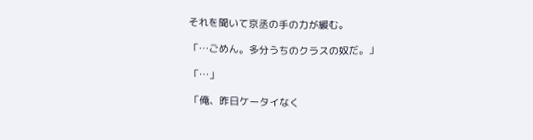それを聞いて京丞の手の力が緩む。

「…ごめん。多分うちのクラスの奴だ。」

「…」

「俺、昨日ケータイなく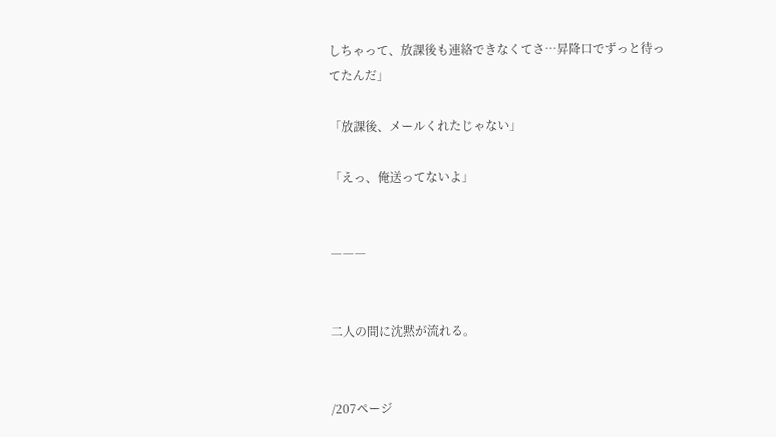しちゃって、放課後も連絡できなくてさ…昇降口でずっと待ってたんだ」

「放課後、メールくれたじゃない」

「えっ、俺送ってないよ」


―――


二人の間に沈黙が流れる。


/207ページ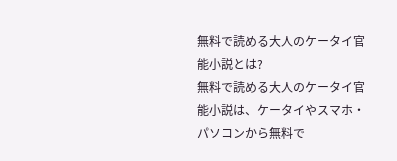無料で読める大人のケータイ官能小説とは?
無料で読める大人のケータイ官能小説は、ケータイやスマホ・パソコンから無料で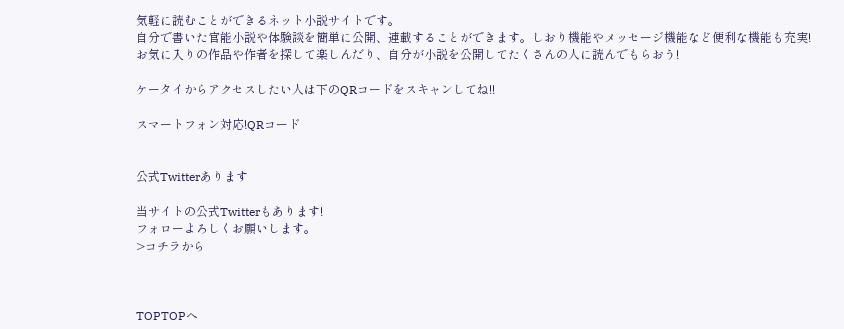気軽に読むことができるネット小説サイトです。
自分で書いた官能小説や体験談を簡単に公開、連載することができます。しおり機能やメッセージ機能など便利な機能も充実!
お気に入りの作品や作者を探して楽しんだり、自分が小説を公開してたくさんの人に読んでもらおう!

ケータイからアクセスしたい人は下のQRコードをスキャンしてね!!

スマートフォン対応!QRコード


公式Twitterあります

当サイトの公式Twitterもあります!
フォローよろしくお願いします。
>コチラから



TOPTOPへ